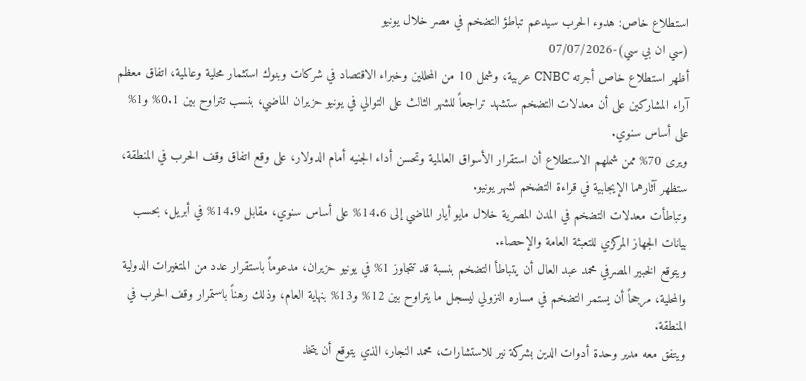استطلاع خاص: هدوء الحرب سيدعم تباطؤ التضخم في مصر خلال يونيو
(سي ان بي سي)-07/07/2026
أظهر استطلاع خاص أجرته CNBC عربية، وشمل 10 من المحللين وخبراء الاقتصاد في شركات وبنوك استثمار محلية وعالمية، اتفاق معظم آراء المشاركين على أن معدلات التضخم ستشهد تراجعاً للشهر الثالث على التوالي في يونيو حزيران الماضي، بنسب تتراوح بين 0.1% و1% على أساس سنوي.
ويرى 70% ممن شملهم الاستطلاع أن استقرار الأسواق العالمية وتحسن أداء الجنيه أمام الدولار، على وقع اتفاق وقف الحرب في المنطقة، ستظهر آثارهما الإيجابية في قراءة التضخم لشهر يونيو.
وتباطأت معدلات التضخم في المدن المصرية خلال مايو أيار الماضي إلى 14.6% على أساس سنوي، مقابل 14.9% في أبريل، بحسب بيانات الجهاز المركزي للتعبئة العامة والإحصاء.
ويتوقع الخبير المصرفي محمد عبد العال أن يتباطأ التضخم بنسبة قد تتجاوز 1% في يونيو حزيران، مدعوماً باستقرار عدد من المتغيرات الدولية والمحلية، مرجحاً أن يستمر التضخم في مساره النزولي ليسجل ما يتراوح بين 12% و13% بنهاية العام، وذلك رهناً باستمرار وقف الحرب في المنطقة.
ويتفق معه مدير وحدة أدوات الدين بشركة نير للاستشارات، محمد النجار، الذي يتوقع أن يتخذ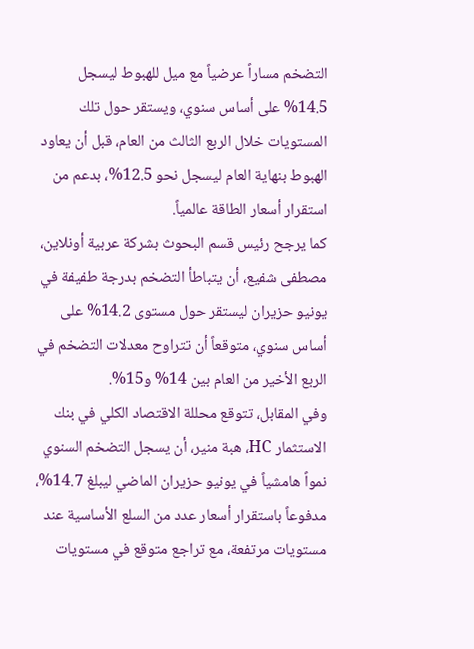التضخم مساراً عرضياً مع ميل للهبوط ليسجل 14.5% على أساس سنوي، ويستقر حول تلك المستويات خلال الربع الثالث من العام، قبل أن يعاود الهبوط بنهاية العام ليسجل نحو 12.5%، بدعم من استقرار أسعار الطاقة عالمياً.
كما يرجح رئيس قسم البحوث بشركة عربية أونلاين، مصطفى شفيع، أن يتباطأ التضخم بدرجة طفيفة في يونيو حزيران ليستقر حول مستوى 14.2% على أساس سنوي، متوقعاً أن تتراوح معدلات التضخم في الربع الأخير من العام بين 14% و15%.
وفي المقابل، تتوقع محللة الاقتصاد الكلي في بنك الاستثمار HC، هبة منير، أن يسجل التضخم السنوي نمواً هامشياً في يونيو حزيران الماضي ليبلغ 14.7%، مدفوعاً باستقرار أسعار عدد من السلع الأساسية عند مستويات مرتفعة، مع تراجع متوقع في مستويات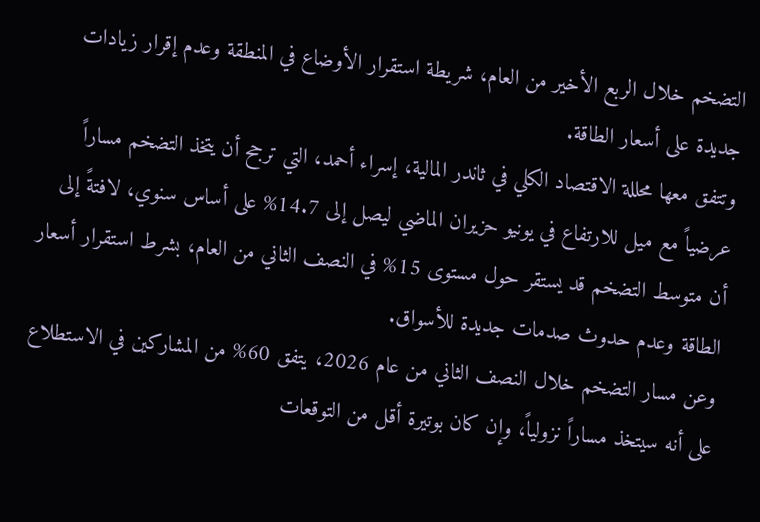التضخم خلال الربع الأخير من العام، شريطة استقرار الأوضاع في المنطقة وعدم إقرار زيادات جديدة على أسعار الطاقة.
وتتفق معها محللة الاقتصاد الكلي في ثاندر المالية، إسراء أحمد، التي ترجح أن يتخذ التضخم مساراً عرضياً مع ميل للارتفاع في يونيو حزيران الماضي ليصل إلى 14.7% على أساس سنوي، لافتةً إلى أن متوسط التضخم قد يستقر حول مستوى 15% في النصف الثاني من العام، بشرط استقرار أسعار الطاقة وعدم حدوث صدمات جديدة للأسواق.
وعن مسار التضخم خلال النصف الثاني من عام 2026، يتفق 60% من المشاركين في الاستطلاع على أنه سيتخذ مساراً نزولياً، وإن كان بوتيرة أقل من التوقعات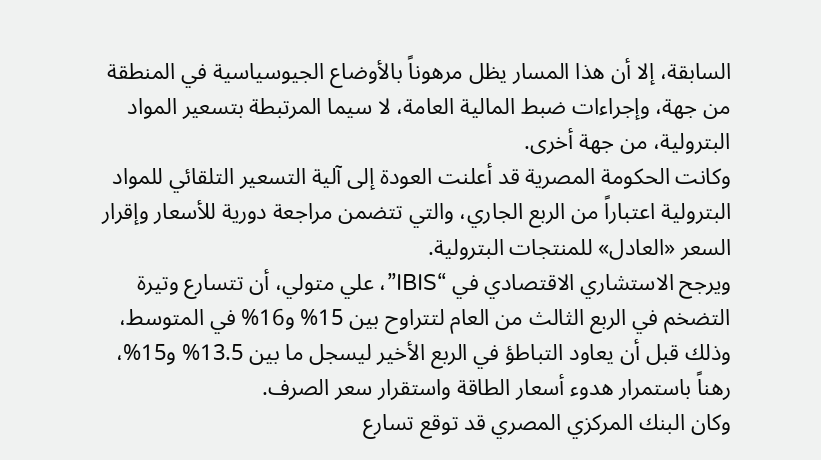السابقة، إلا أن هذا المسار يظل مرهوناً بالأوضاع الجيوسياسية في المنطقة من جهة، وإجراءات ضبط المالية العامة، لا سيما المرتبطة بتسعير المواد البترولية، من جهة أخرى.
وكانت الحكومة المصرية قد أعلنت العودة إلى آلية التسعير التلقائي للمواد البترولية اعتباراً من الربع الجاري، والتي تتضمن مراجعة دورية للأسعار وإقرار السعر «العادل» للمنتجات البترولية.
ويرجح الاستشاري الاقتصادي في “IBIS”، علي متولي، أن تتسارع وتيرة التضخم في الربع الثالث من العام لتتراوح بين 15% و16% في المتوسط، وذلك قبل أن يعاود التباطؤ في الربع الأخير ليسجل ما بين 13.5% و15%، رهناً باستمرار هدوء أسعار الطاقة واستقرار سعر الصرف.
وكان البنك المركزي المصري قد توقع تسارع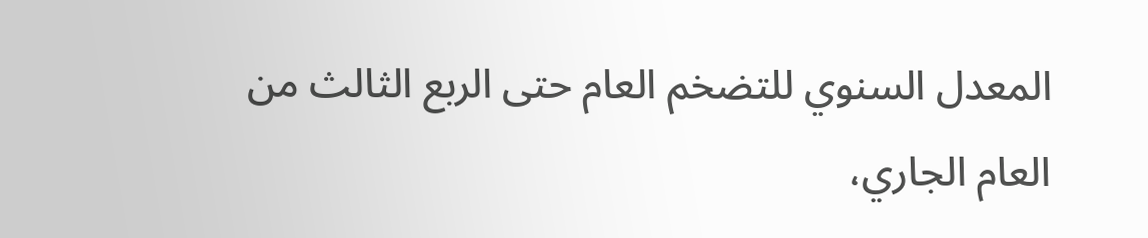المعدل السنوي للتضخم العام حتى الربع الثالث من العام الجاري،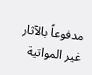مدفوعاً بالآثار غير المواتية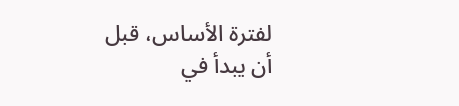لفترة الأساس، قبل أن يبدأ في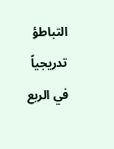التباطؤ تدريجياً في الربع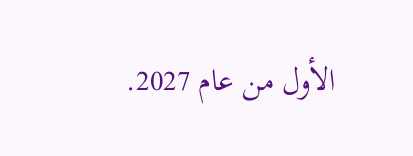الأول من عام 2027.